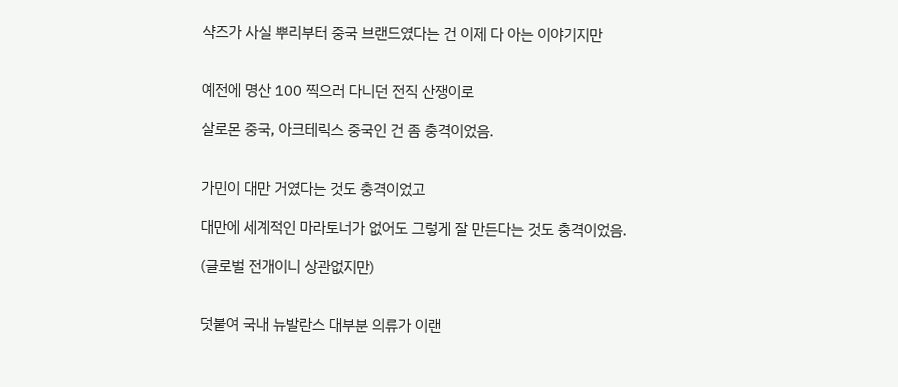샥즈가 사실 뿌리부터 중국 브랜드였다는 건 이제 다 아는 이야기지만


예전에 명산 100 찍으러 다니던 전직 산쟁이로

살로몬 중국, 아크테릭스 중국인 건 좀 충격이었음.


가민이 대만 거였다는 것도 충격이었고

대만에 세계적인 마라토너가 없어도 그렇게 잘 만든다는 것도 충격이었음.

(글로벌 전개이니 상관없지만)


덧붙여 국내 뉴발란스 대부분 의류가 이랜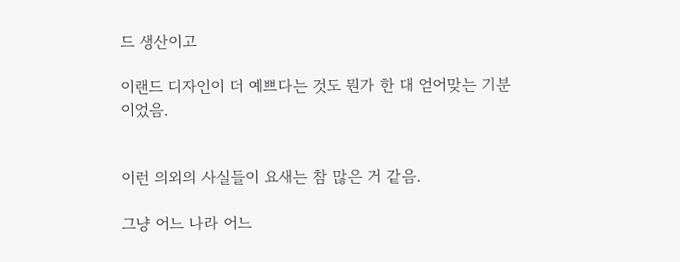드 생산이고

이랜드 디자인이 더 예쁘다는 것도 뭔가 한 대 얻어맞는 기분이었음.


이런 의외의 사실들이 요새는 참 많은 거 같음.

그냥 어느 나라 어느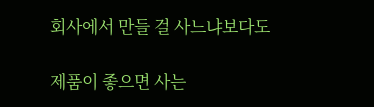회사에서 만들 걸 사느냐보다도

제품이 좋으면 사는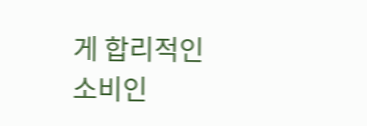게 합리적인 소비인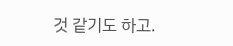것 같기도 하고.